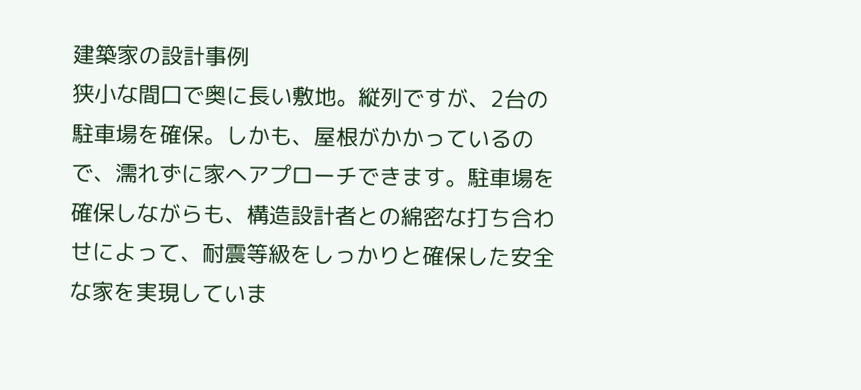建築家の設計事例
狭小な間口で奥に長い敷地。縦列ですが、2台の駐車場を確保。しかも、屋根がかかっているので、濡れずに家へアプローチできます。駐車場を確保しながらも、構造設計者との綿密な打ち合わせによって、耐震等級をしっかりと確保した安全な家を実現していま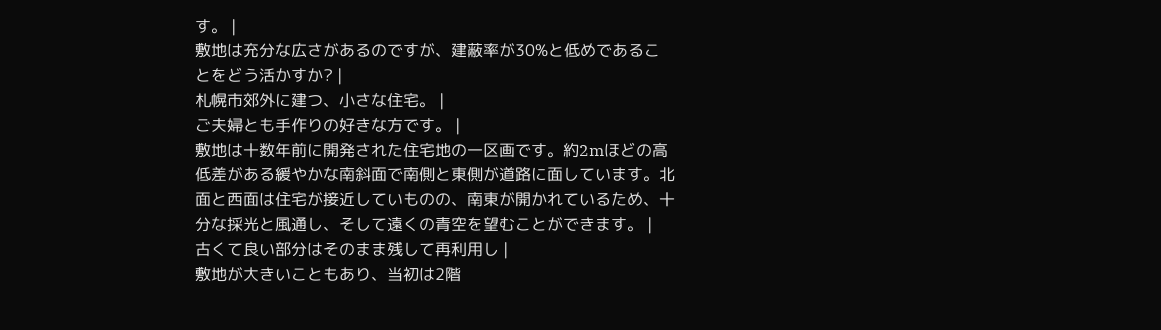す。 |
敷地は充分な広さがあるのですが、建蔽率が30%と低めであることをどう活かすか? |
札幌市郊外に建つ、小さな住宅。 |
ご夫婦とも手作りの好きな方です。 |
敷地は十数年前に開発された住宅地の一区画です。約2mほどの高低差がある緩やかな南斜面で南側と東側が道路に面しています。北面と西面は住宅が接近していものの、南東が開かれているため、十分な採光と風通し、そして遠くの青空を望むことができます。 |
古くて良い部分はそのまま残して再利用し |
敷地が大きいこともあり、当初は2階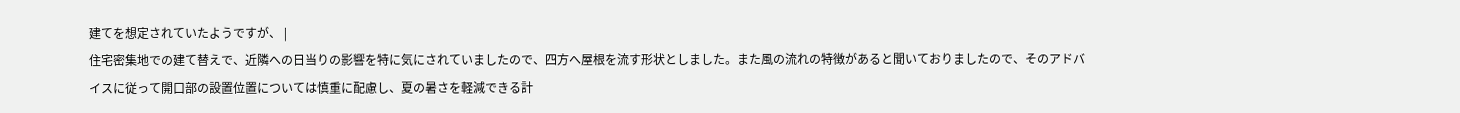建てを想定されていたようですが、 |
住宅密集地での建て替えで、近隣への日当りの影響を特に気にされていましたので、四方へ屋根を流す形状としました。また風の流れの特徴があると聞いておりましたので、そのアドバイスに従って開口部の設置位置については慎重に配慮し、夏の暑さを軽減できる計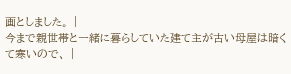画としました。 |
今まで親世帯と一緒に暮らしていた建て主が古い母屋は暗くて寒いので、 |